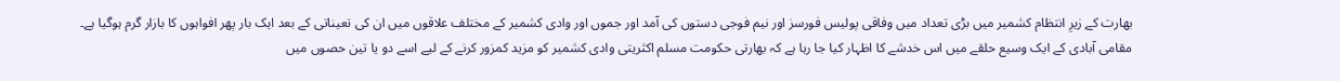بھارت کے زیرِ انتظام کشمیر میں بڑی تعداد میں وفاقی پولیس فورسز اور نیم فوجی دستوں کی آمد اور جموں اور وادی کشمیر کے مختلف علاقوں میں ان کی تعیناتی کے بعد ایک بار پھر افواہوں کا بازار گرم ہوگیا ہے۔
مقامی آبادی کے ایک وسیع حلقے میں اس خدشے کا اظہار کیا جا رہا ہے کہ بھارتی حکومت مسلم اکثریتی وادی کشمیر کو مزید کمزور کرنے کے لیے اسے دو یا تین حصوں میں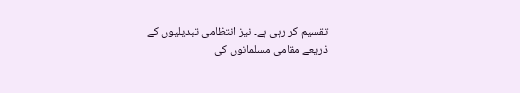تقسیم کر رہی ہے۔ نیز انتظامی تبدیلیوں کے ذریعے مقامی مسلمانوں کی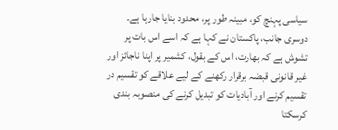سیاسی پہنچ کو، مبینہ طور پر، محدود بنایا جارہا ہے۔
دوسری جانب، پاکستان نے کہا ہے کہ اسے اس بات پر تشوش ہے کہ بھارت، اس کے بقول، کشمیر پر اپنا ناجائز اور غیر قانونی قبضہ برقرار رکھنے کے لیے علاقے کو تقسیم در تقسیم کرنے اور آبادیات کو تبدیل کرنے کی منصوبہ بندی کرسکتا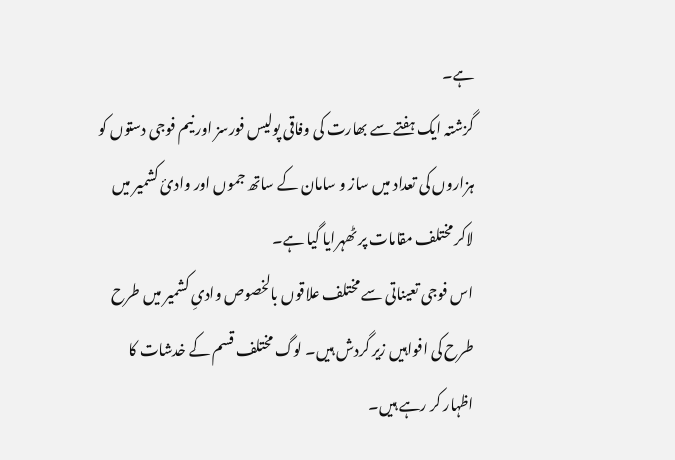ہے۔
گزشتہ ایک ہفتے سے بھارت کی وفاقی پولیس فورسز اور نیم فوجی دستوں کو ہزاروں کی تعداد میں ساز و سامان کے ساتھ جموں اور وادیٔ کشمیر میں لاکر مختلف مقامات پر ٹھہرایا گیا ہے۔
اس فوجی تعیناتی سے مختلف علاقوں بالخصوص وادیِ کشمیر میں طرح طرح کی افواہیں زیر گردش ہیں۔ لوگ مختلف قسم کے خدشات کا اظہار کر رہے ہیں۔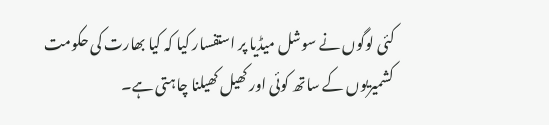کئی لوگوں نے سوشل میڈیا پر استفسار کیا کہ کیا بھارت کی حکومت کشمیریوں کے ساتھ کوئی اور کھیل کھیلنا چاہتی ہے۔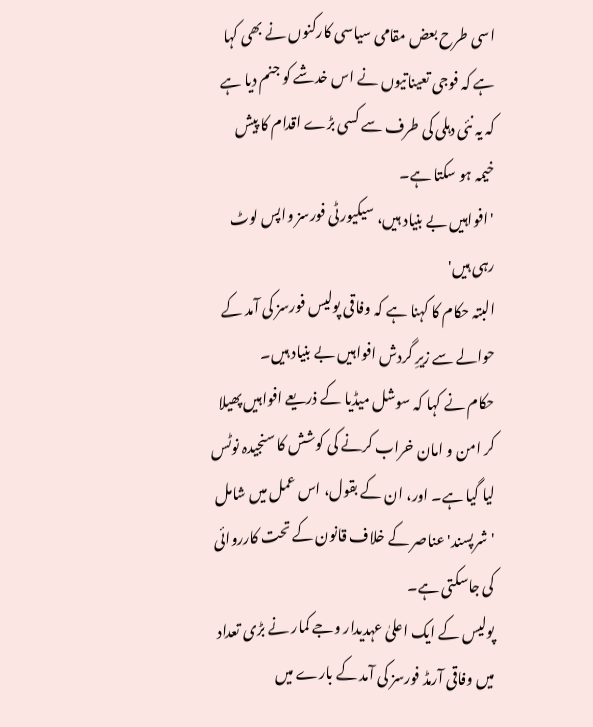اسی طرح بعض مقامی سیاسی کارکنوں نے بھی کہا ہے کہ فوجی تعیناتیوں نے اس خدشے کو جنم دیا ہے کہ یہ نئی دہلی کی طرف سے کسی بڑے اقدام کا پیش خیمہ ہو سکتا ہے۔
'افواہیں بے بنیاد ہیں، سیکیورٹی فورسز واپس لوٹ رہی ہیں'
البتہ حکام کا کہنا ہے کہ وفاقی پولیس فورسز کی آمد کے حوالے سے زیرِ گردش افواہیں بے بنیاد ہیں۔
حکام نے کہا کہ سوشل میڈیا کے ذریعے افواہیں پھیلا کر امن و امان خراب کرنے کی کوشش کا سنجیدہ نوٹس لیا گیا ہے۔ اور، ان کے بقول، اس عمل میں شامل 'شرپسند' عناصر کے خلاف قانون کے تحت کارروائی کی جاسکتی ہے۔
پولیس کے ایک اعلیٰ عہدیدار وجے کمار نے بڑی تعداد میں وفاقی آرمڈ فورسز کی آمد کے بارے میں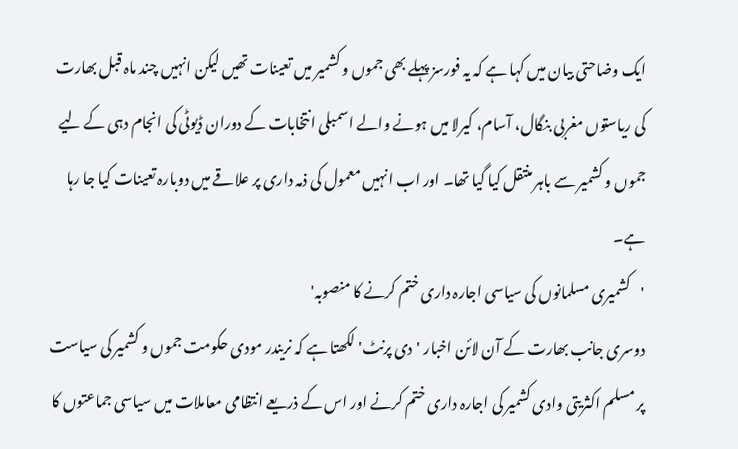ایک وضاحتی بیان میں کہا ہے کہ یہ فورسز پہلے بھی جموں و کشمیر میں تعینات تھیں لیکن انہیں چند ماہ قبل بھارت کی ریاستوں مغربی بنگال، آسام، کیرلا میں ہونے والے اسمبلی انتخابات کے دوران ڈیوٹی کی انجام دہی کے لیے جموں و کشمیر سے باہر منتقل کیا گیا تھا۔ اور اب انہیں معمول کی ذمہ داری پر علاقے میں دوبارہ تعینات کیا جا رہا ہے۔
'کشمیری مسلمانوں کی سیاسی اجارہ داری ختم کرنے کا منصوبہ'
دوسری جانب بھارت کے آن لائن اخبار 'دی پرنٹ' لکھتا ہے کہ نریندر مودی حکومت جموں و کشمیر کی سیاست پر مسلم اکثریتی وادی کشمیر کی اجارہ داری ختم کرنے اور اس کے ذریعے انتظامی معاملات میں سیاسی جماعتوں کا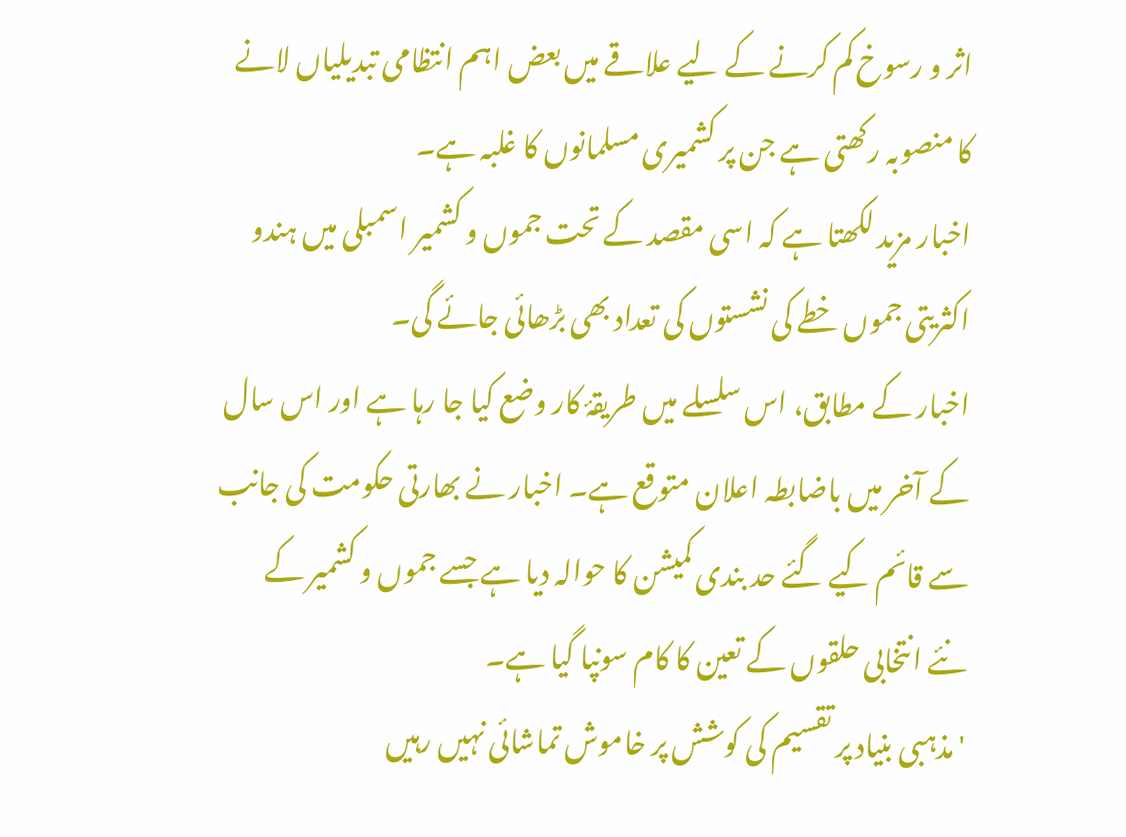اثر و رسوخ کم کرنے کے لیے علاقے میں بعض اہم انتظامی تبدیلیاں لانے کا منصوبہ رکھتی ہے جن پر کشمیری مسلمانوں کا غلبہ ہے۔
اخبار مزید لکھتا ہے کہ اسی مقصد کے تحت جموں و کشمیر اسمبلی میں ہندو اکثریتی جموں خطے کی نشستوں کی تعداد بھی بڑھائی جائے گی۔
اخبار کے مطابق، اس سلسلے میں طریقۂ کار وضع کیا جا رہا ہے اور اس سال کے آخر میں باضابطہ اعلان متوقع ہے۔ اخبار نے بھارتی حکومت کی جانب سے قائم کیے گئے حد بندی کمیشن کا حوالہ دیا ہے جسے جموں و کشمیر کے نئے انتخابی حلقوں کے تعین کا کام سونپا گیا ہے۔
'مذہبی بنیاد پر تقسیم کی کوشش پر خاموش تماشائی نہیں رہیں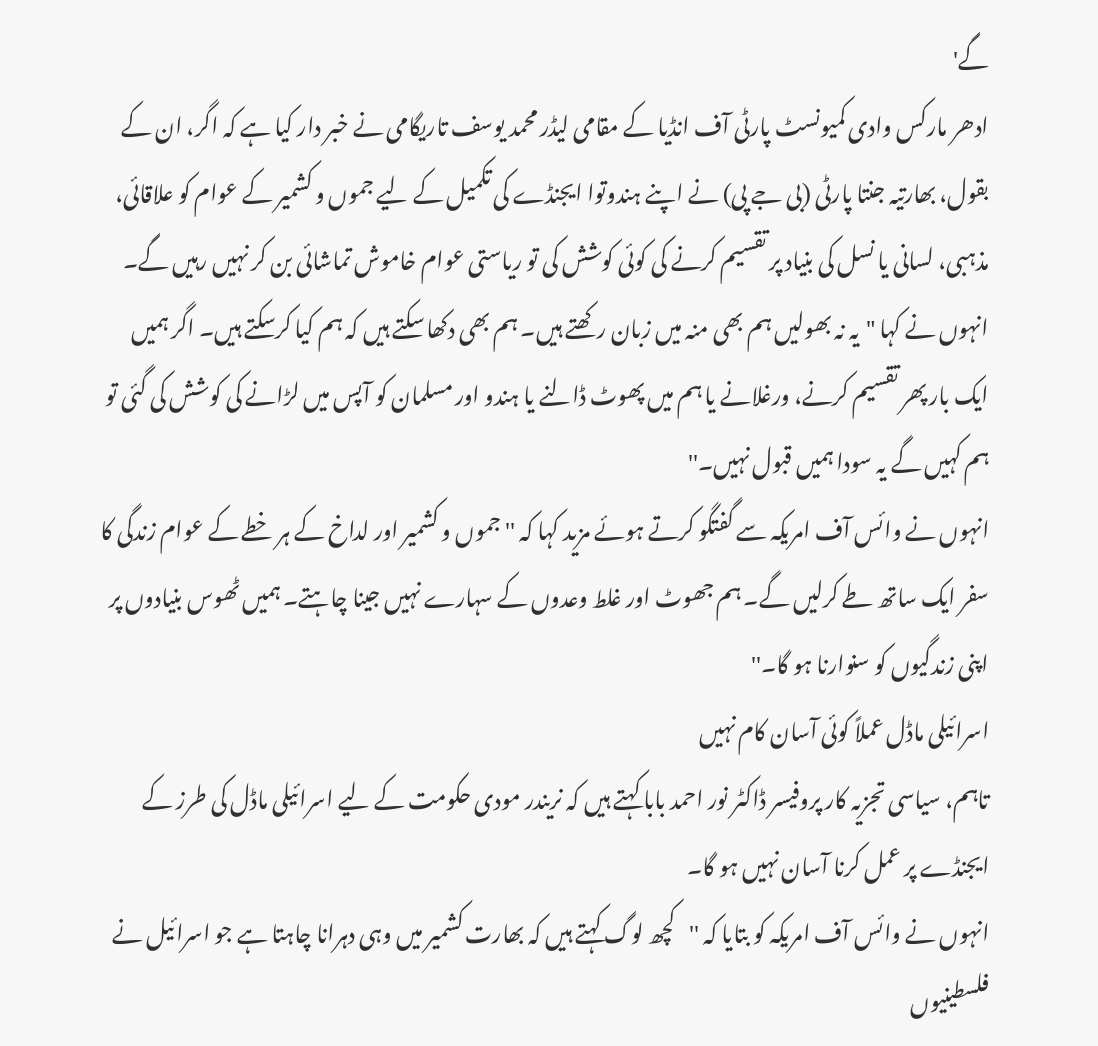گے'
ادھر مارکس وادی کمیونسٹ پارٹی آف انڈیا کے مقامی لیڈر محمد یوسف تاریگامی نے خبر دار کیا ہے کہ اگر، ان کے بقول، بھارتیہ جنتا پارٹی (بی جے پی) نے اپنے ہندوتوا ایجنڈے کی تکمیل کے لیے جموں و کشمیر کے عوام کو علاقائی، مذہبی، لسانی یا نسل کی بنیاد پر تقسیم کرنے کی کوئی کوشش کی تو ریاستی عوام خاموش تماشائی بن کر نہیں رہیں گے۔
انہوں نے کہا "یہ نہ بھولیں ہم بھی منہ میں زبان رکھتے ہیں۔ ہم بھی دکھا سکتے ہیں کہ ہم کیا کرسکتے ہیں۔ اگر ہمیں ایک بار پھر تقسیم کرنے، ورغلانے یا ہم میں پھوٹ ڈالنے یا ہندو اور مسلمان کو آپس میں لڑانے کی کوشش کی گئی تو ہم کہیں گے یہ سودا ہمیں قبول نہیں۔''
انہوں نے وائس آف امریکہ سے گفتگو کرتے ہوئے مزید کہا کہ '' جموں و کشمیر اور لداخ کے ہر خطے کے عوام زندگی کا سفر ایک ساتھ طے کرلیں گے۔ ہم جھوٹ اور غلط وعدوں کے سہارے نہیں جینا چاہتے۔ ہمیں ٹھوس بنیادوں پر اپنی زندگیوں کو سنوارنا ہو گا۔''
اسرائیلی ماڈل عملاً کوئی آسان کام نہیں
تاہم، سیاسی تجزیہ کار پروفیسر ڈاکٹر نور احمد بابا کہتے ہیں کہ نریندر مودی حکومت کے لیے اسرائیلی ماڈل کی طرز کے ایجنڈے پر عمل کرنا آسان نہیں ہو گا۔
انہوں نے وائس آف امریکہ کو بتایا کہ ''کچھ لوگ کہتے ہیں کہ بھارت کشمیر میں وہی دہرانا چاہتا ہے جو اسرائیل نے فلسطینیوں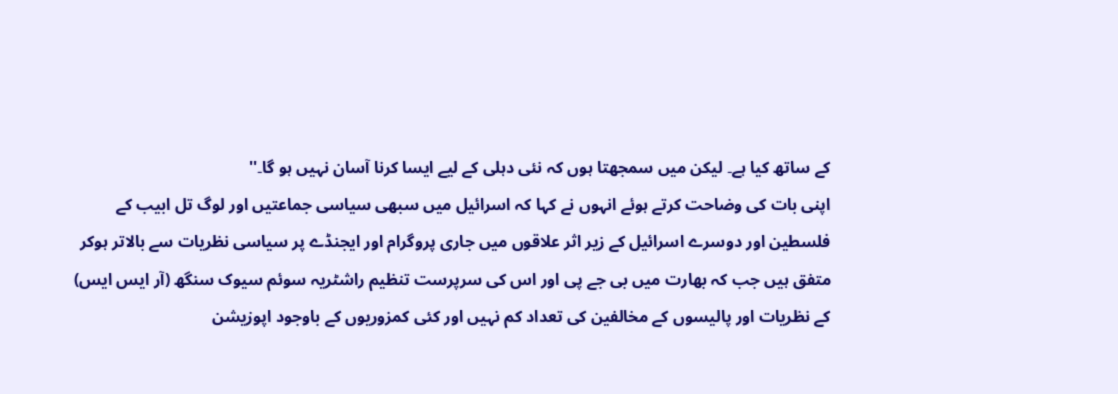کے ساتھ کیا ہے۔ لیکن میں سمجھتا ہوں کہ نئی دہلی کے لیے ایسا کرنا آسان نہیں ہو گا۔''
اپنی بات کی وضاحت کرتے ہوئے انہوں نے کہا کہ اسرائیل میں سبھی سیاسی جماعتیں اور لوگ تل ابیب کے فلسطین اور دوسرے اسرائیل کے زیر اثر علاقوں میں جاری پروگرام اور ایجنڈے پر سیاسی نظریات سے بالاتر ہوکر متفق ہیں جب کہ بھارت میں بی جے پی اور اس کی سرپرست تنظیم راشٹریہ سوئم سیوک سنگھ (آر ایس ایس) کے نظریات اور پالیسوں کے مخالفین کی تعداد کم نہیں اور کئی کمزوریوں کے باوجود اپوزیشن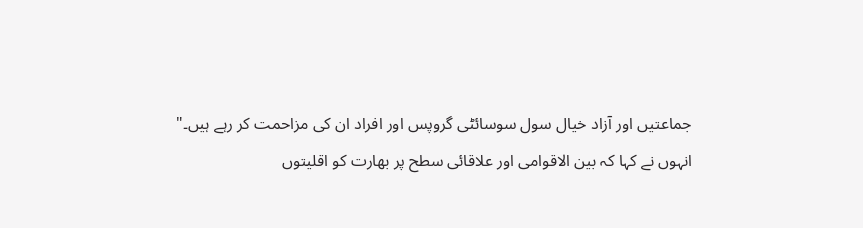جماعتیں اور آزاد خیال سول سوسائٹی گروپس اور افراد ان کی مزاحمت کر رہے ہیں۔"
انہوں نے کہا کہ بین الاقوامی اور علاقائی سطح پر بھارت کو اقلیتوں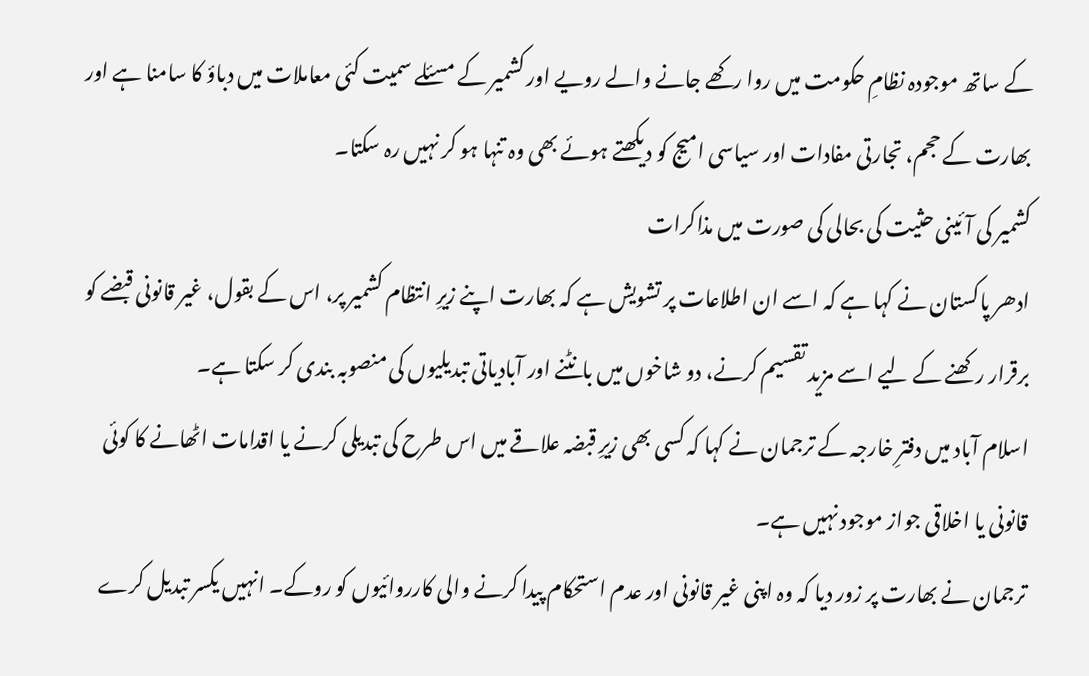کے ساتھ موجودہ نظامِ حکومت میں روا رکھے جانے والے رویے اور کشمیر کے مسئلے سمیت کئی معاملات میں دباؤ کا سامنا ہے اور بھارت کے حجم، تجارتی مفادات اور سیاسی امیج کو دیکھتے ہوئے بھی وہ تنہا ہو کر نہیں رہ سکتا۔
کشمیر کی آئینی حثیت کی بحالی کی صورت میں مذاکرات
ادھر پاکستان نے کہا ہے کہ اسے ان اطلاعات پر تشویش ہے کہ بھارت اپنے زیرِ انتظام کشمیر پر، اس کے بقول، غیر قانونی قبضے کو برقرار رکھنے کے لیے اسے مزید تقسیم کرنے، دو شاخوں میں بانٹنے اور آبادیاتی تبدیلیوں کی منصوبہ بندی کر سکتا ہے۔
اسلام آباد میں دفترِ خارجہ کے ترجمان نے کہا کہ کسی بھی زیرِ قبضہ علاقے میں اس طرح کی تبدیلی کرنے یا اقدامات اٹھانے کا کوئی قانونی یا اخلاقی جواز موجود نہیں ہے۔
ترجمان نے بھارت پر زور دیا کہ وہ اپنی غیر قانونی اور عدم استحکام پیدا کرنے والی کارروائیوں کو روکے۔ انہیں یکسر تبدیل کرے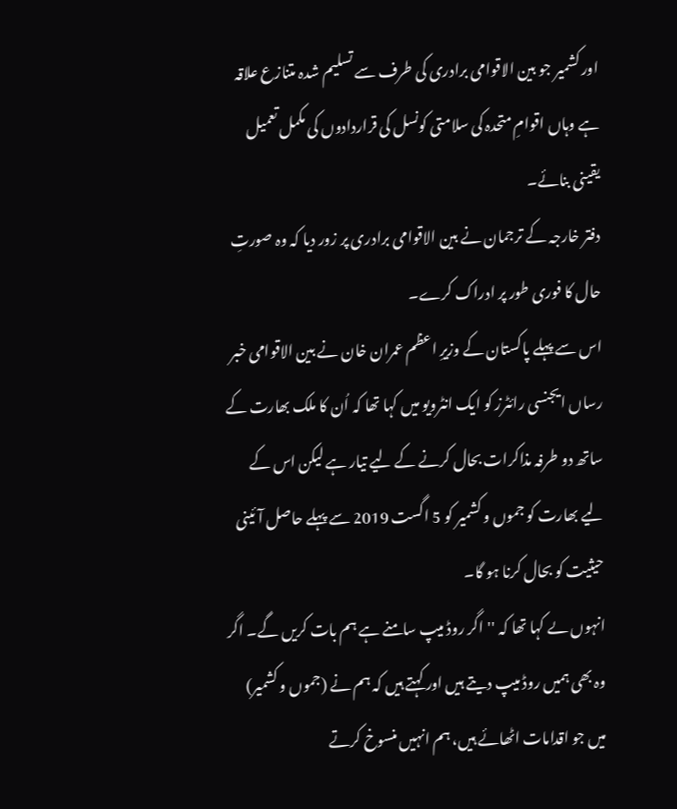اور کشمیر جو بین الاقوامی برادری کی طرف سے تسلیم شدہ متنازع علاقہ ہے وہاں اقوامِ متحدہ کی سلامتی کونسل کی قراردادوں کی مکمل تعمیل یقینی بنائے۔
دفتر خارجہ کے ترجمان نے بین الاقوامی برادری پر زور دیا کہ وہ صورتِ حال کا فوری طور پر ادراک کرے۔
اس سے پہلے پاکستان کے وزیرِ اعظم عمران خان نے بین الاقوامی خبر رساں ایجنسی رائٹرز کو ایک انٹرویو میں کہا تھا کہ اُن کا ملک بھارت کے ساتھ دو طرفہ مذاکرات بحال کرنے کے لیے تیار ہے لیکن اس کے لیے بھارت کو جموں و کشمیر کو 5 اگست 2019 سے پہلے حاصل آئینی حیثیت کو بحال کرنا ہو گا۔
انہوں ںے کہا تھا کہ ''اگر روڈ میپ سامنے ہے ہم بات کریں گے۔ اگر وہ بھی ہمیں روڈ میپ دیتے ہیں اور کہتے ہیں کہ ہم نے (جموں و کشمیر) میں جو اقدامات اٹھائے ہیں، ہم انہیں منسوخ کرتے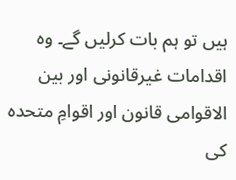ہیں تو ہم بات کرلیں گے۔ وہ اقدامات غیرقانونی اور بین الاقوامی قانون اور اقوامِ متحدہ کی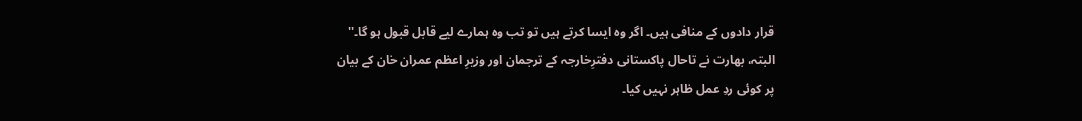قرار دادوں کے منافی ہیں۔ اگر وہ ایسا کرتے ہیں تو تب وہ ہمارے لیے قابل قبول ہو گا۔''
البتہ، بھارت نے تاحال پاکستانی دفترِخارجہ کے ترجمان اور وزیرِ اعظم عمران خان کے بیان پر کوئی ردِ عمل ظاہر نہیں کیا۔